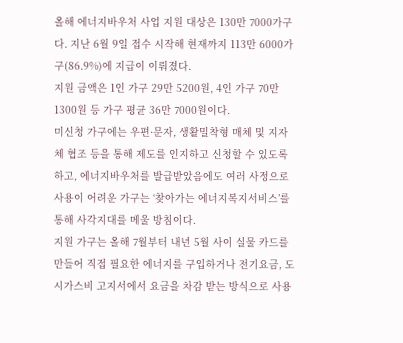올해 에너지바우처 사업 지원 대상은 130만 7000가구다. 지난 6월 9일 접수 시작해 현재까지 113만 6000가구(86.9%)에 지급이 이뤄졌다.
지원 금액은 1인 가구 29만 5200원, 4인 가구 70만 1300원 등 가구 평균 36만 7000원이다.
미신청 가구에는 우편·문자, 생활밀착형 매체 및 지자체 협조 등을 통해 제도를 인지하고 신청할 수 있도록 하고, 에너지바우처를 발급받았음에도 여러 사정으로 사용이 어려운 가구는 ‘찾아가는 에너지복지서비스’를 통해 사각지대를 메울 방침이다.
지원 가구는 올해 7월부터 내년 5월 사이 실물 카드를 만들어 직접 필요한 에너지를 구입하거나 전기요금, 도시가스비 고지서에서 요금을 차감 받는 방식으로 사용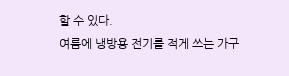할 수 있다.
여름에 냉방용 전기를 적게 쓰는 가구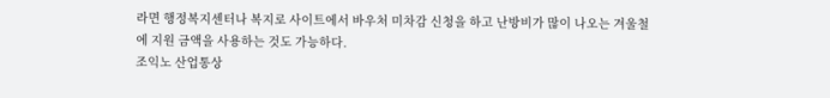라면 행정복지센터나 복지로 사이트에서 바우처 미차감 신청을 하고 난방비가 많이 나오는 겨울철에 지원 금액을 사용하는 것도 가능하다.
조익노 산업통상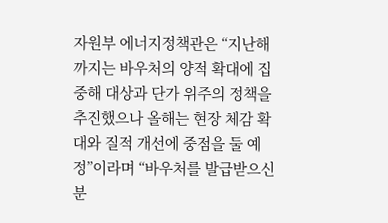자원부 에너지정책관은 “지난해까지는 바우처의 양적 확대에 집중해 대상과 단가 위주의 정책을 추진했으나 올해는 현장 체감 확대와 질적 개선에 중점을 둘 예정”이라며 “바우처를 발급받으신 분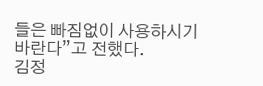들은 빠짐없이 사용하시기 바란다”고 전했다.
김정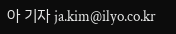아 기자 ja.kim@ilyo.co.kr